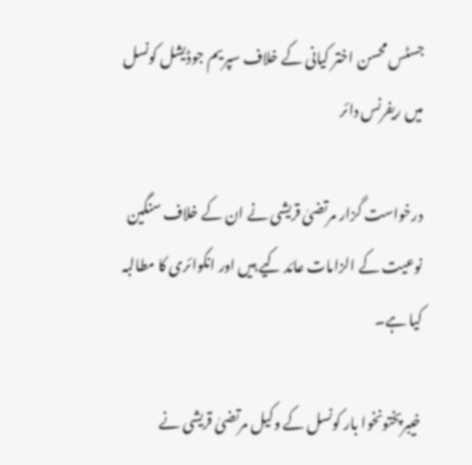جسٹس محسن اختر کیانی کے خلاف سپریم جوڈیشل کونسل میں ریفرنس دائر

درخواست گزار مرتضیٰ قریشی نے ان کے خلاف سنگین نوعیت کے الزامات عائد کیے ہیں اور انکوائری کا مطالبہ کیا ہے۔

خیبرپختونخوا بار کونسل کے وکیل مرتضیٰ قریشی نے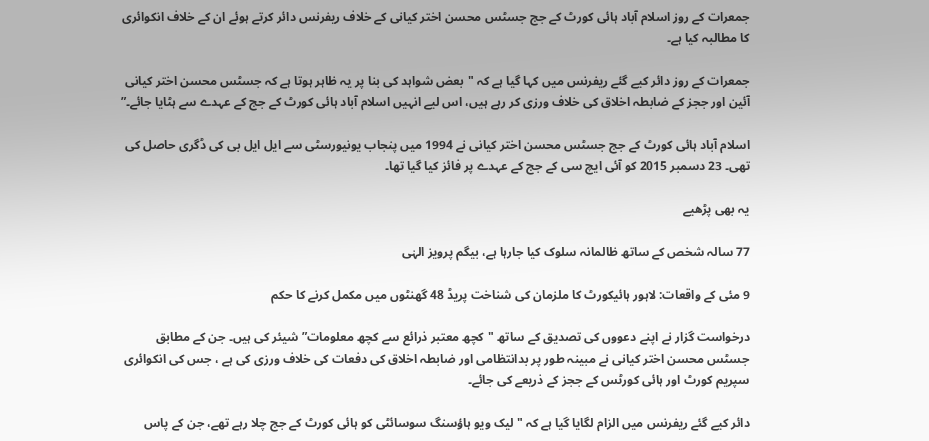جمعرات کے روز اسلام آباد ہائی کورٹ کے جج جسٹس محسن اختر کیانی کے خلاف ریفرنس دائر کرتے ہوئے ان کے خلاف انکوائری کا مطالبہ کیا ہے۔

جمعرات کے روز دائر کیے گئے ریفرنس میں کہا گیا ہے کہ "بعض شواہد کی بنا پر یہ ظاہر ہوتا ہے کہ جسٹس محسن اختر کیانی آئین اور ججز کے ضابطہ اخلاق کی خلاف ورزی کر رہے ہیں، اس لیے انہیں اسلام آباد ہائی کورٹ کے جج کے عہدے سے ہٹایا جائے۔”

اسلام آباد ہائی کورٹ کے جج جسٹس محسن اختر کیانی نے 1994 میں پنجاب یونیورسٹی سے ایل ایل بی کی ڈگری حاصل کی تھی۔ 23 دسمبر 2015 کو آئی ایچ سی کے جج کے عہدے پر فائز کیا گیا تھا۔

یہ بھی پڑھیے

77 سالہ شخص کے ساتھ ظالمانہ سلوک کیا جارہا ہے، بیگم پرویز الہٰی

9 مئی کے واقعات: لاہور ہائیکورٹ کا ملزمان کی شناخت پریڈ 48 گھنٹوں میں مکمل کرنے کا حکم

درخواست گزار نے اپنے دعووں کی تصدیق کے ساتھ "کچھ معتبر ذرائع سے کچھ معلومات” شیئر کی ہیں۔ جن کے مطابق جسٹس محسن اختر کیانی نے مبینہ طور پر بدانتظامی اور ضابطہ اخلاق کی دفعات کی خلاف ورزی کی ہے ، جس کی انکوائری سپریم کورٹ اور ہائی کورٹس کے ججز کے ذریعے کی جائے۔

دائر کیے گئے ریفرنس میں الزام لگایا گیا ہے کہ "لیک ویو ہاؤسنگ سوسائٹی کو ہائی کورٹ کے جج چلا رہے تھے، جن کے پاس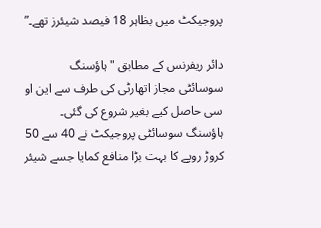پروجیکٹ میں بظاہر 18 فیصد شیئرز تھے۔”

دائر ریفرنس کے مطابق "ہاؤسنگ سوسائٹی مجاز اتھارٹی کی طرف سے این او سی حاصل کیے بغیر شروع کی گئی۔ ہاؤسنگ سوسائٹی پروجیکٹ نے 40 سے 50 کروڑ روپے کا بہت بڑا منافع کمایا جسے شیئر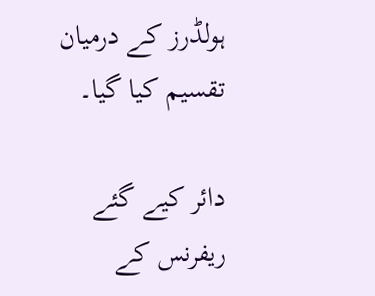ہولڈرز کے درمیان تقسیم کیا گیا۔

دائر کیے گئے ریفرنس کے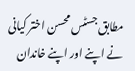مطابق جسٹس محسن اختر کیانی نے اپنے اور اپنے خاندان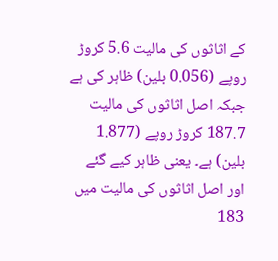کے اثاثوں کی مالیت 5.6 کروڑ روپے (0.056 بلین) ظاہر کی ہے جبکہ اصل اثاثوں کی مالیت 187.7 کروڑ روپے (1.877 بلین) ہے۔ یعنی ظاہر کیے گئے اور اصل اثاثوں کی مالیت میں 183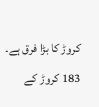کروڑ کا بڑا فرق ہے۔ 183 کروڑ کے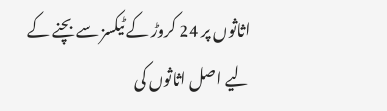اثاثوں پر 24 کروڑ کے ٹیکسز سے بچنے کے لیے اصل اثاثوں کی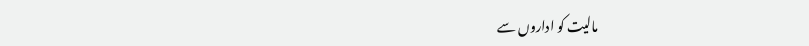مالیت کو اداروں سے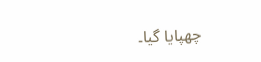چھپایا گیا۔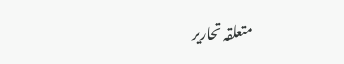متعلقہ تحاریر